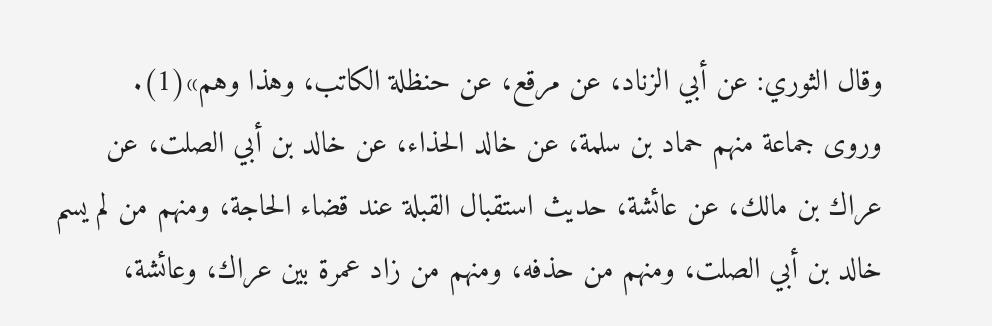وقال الثوري: عن أبي الزناد، عن مرقع، عن حنظلة الكاتب، وهذا وهم»(1).
وروى جماعة منهم حماد بن سلمة، عن خالد الحذاء، عن خالد بن أبي الصلت، عن عراك بن مالك، عن عائشة، حديث استقبال القبلة عند قضاء الحاجة، ومنهم من لم يسم خالد بن أبي الصلت، ومنهم من حذفه، ومنهم من زاد عمرة بين عراك، وعائشة،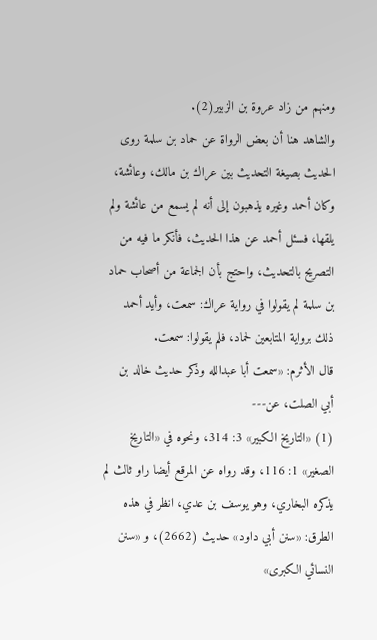ومنهم من زاد عروة بن الزبير(2).
والشاهد هنا أن بعض الرواة عن حماد بن سلمة روى الحديث بصيغة التحديث بين عراك بن مالك، وعائشة، وكان أحمد وغيره يذهبون إلى أنه لم يسمع من عائشة ولم يلقها، فسئل أحمد عن هذا الحديث، فأنكر ما فيه من التصريح بالتحديث، واحتج بأن الجماعة من أصحاب حماد بن سلمة لم يقولوا في رواية عراك: سمعت، وأيد أحمد ذلك برواية المتابعين لحماد، فلم يقولوا: سمعت.
قال الأثرم: «سمعت أبا عبدالله وذكر حديث خالد بن أبي الصلت، عن---
(1) «التاريخ الكبير» 3: 314، ونحوه في «التاريخ الصغير» 1: 116، وقد رواه عن المرقع أيضا راو ثالث لم يذكره البخاري، وهو يوسف بن عدي، انظر في هذه الطرق: «سنن أبي داود» حديث (2662)، و «سنن النسائي الكبرى»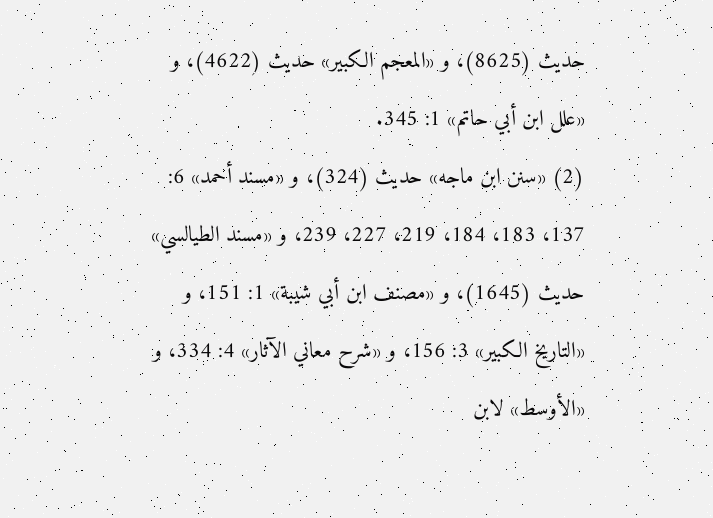حديث (8625)، و «المعجم الكبير» حديث (4622)، و «علل ابن أبي حاتم» 1: 345.
(2) «سنن ابن ماجه» حديث (324)، و «مسند أحمد» 6: 137، 183، 184، 219، 227، 239، و «مسند الطيالسي» حديث (1645)، و «مصنف ابن أبي شيبة» 1: 151، و «التاريخ الكبير» 3: 156، و «شرح معاني الآثار» 4: 334، و «الأوسط» لابن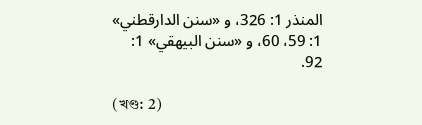المنذر 1: 326، و «سنن الدارقطني» 1: 59، 60، و «سنن البيهقي» 1: 92.

(খণ্ড: 2)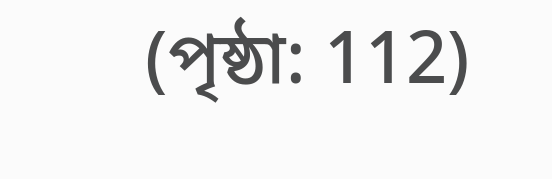(পৃষ্ঠা: 112)